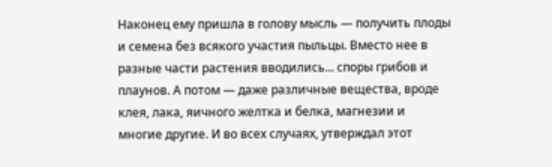Наконец ему пришла в голову мысль — получить плоды и семена без всякого участия пыльцы. Вместо нее в разные части растения вводились... споры грибов и плаунов. А потом — даже различные вещества, вроде клея, лака, яичного желтка и белка, магнезии и многие другие. И во всех случаях, утверждал этот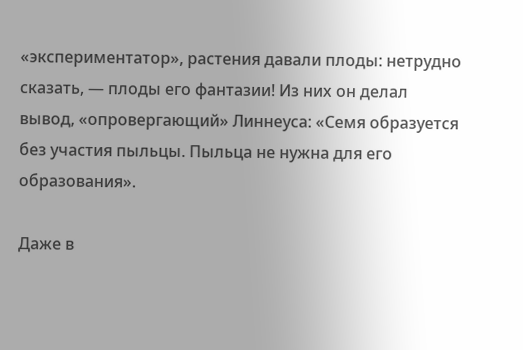«экспериментатор», растения давали плоды: нетрудно сказать, — плоды его фантазии! Из них он делал вывод, «опровергающий» Линнеуса: «Семя образуется без участия пыльцы. Пыльца не нужна для его образования».

Даже в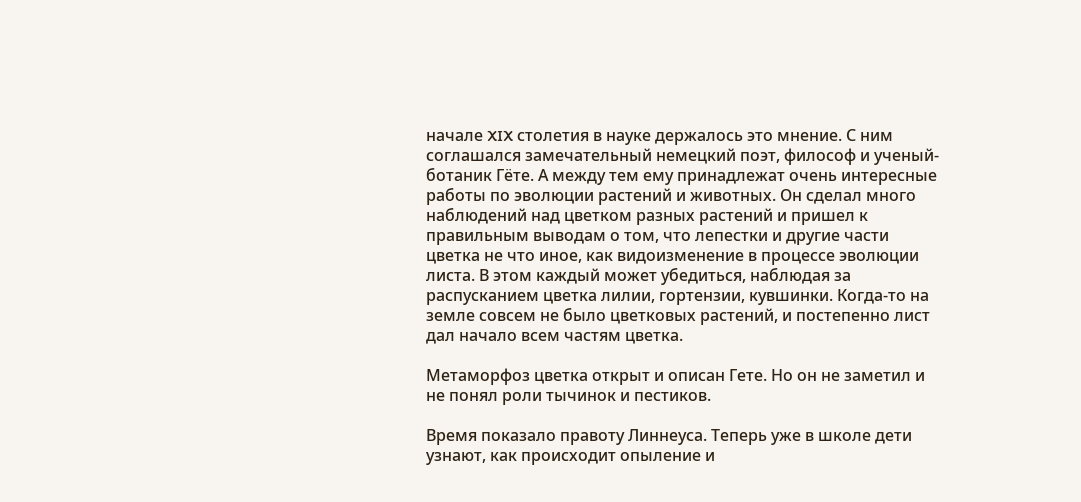начале XIX столетия в науке держалось это мнение. С ним соглашался замечательный немецкий поэт, философ и ученый-ботаник Гёте. А между тем ему принадлежат очень интересные работы по эволюции растений и животных. Он сделал много наблюдений над цветком разных растений и пришел к правильным выводам о том, что лепестки и другие части цветка не что иное, как видоизменение в процессе эволюции листа. В этом каждый может убедиться, наблюдая за распусканием цветка лилии, гортензии, кувшинки. Когда-то на земле совсем не было цветковых растений, и постепенно лист дал начало всем частям цветка.

Метаморфоз цветка открыт и описан Гете. Но он не заметил и не понял роли тычинок и пестиков.

Время показало правоту Линнеуса. Теперь уже в школе дети узнают, как происходит опыление и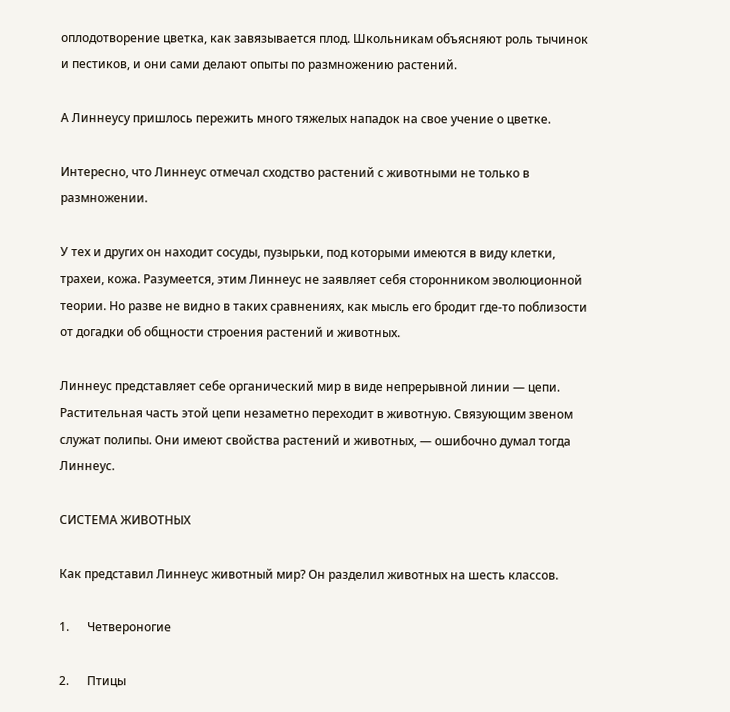оплодотворение цветка, как завязывается плод. Школьникам объясняют роль тычинок и пестиков, и они сами делают опыты по размножению растений.

А Линнеусу пришлось пережить много тяжелых нападок на свое учение о цветке.

Интересно, что Линнеус отмечал сходство растений с животными не только в размножении.

У тех и других он находит сосуды, пузырьки, под которыми имеются в виду клетки, трахеи, кожа. Разумеется, этим Линнеус не заявляет себя сторонником эволюционной теории. Но разве не видно в таких сравнениях, как мысль его бродит где-то поблизости от догадки об общности строения растений и животных.

Линнеус представляет себе органический мир в виде непрерывной линии — цепи. Растительная часть этой цепи незаметно переходит в животную. Связующим звеном служат полипы. Они имеют свойства растений и животных, — ошибочно думал тогда Линнеус.

СИСТЕМА ЖИВОТНЫХ

Как представил Линнеус животный мир? Он разделил животных на шесть классов.

1.      Четвероногие

2.      Птицы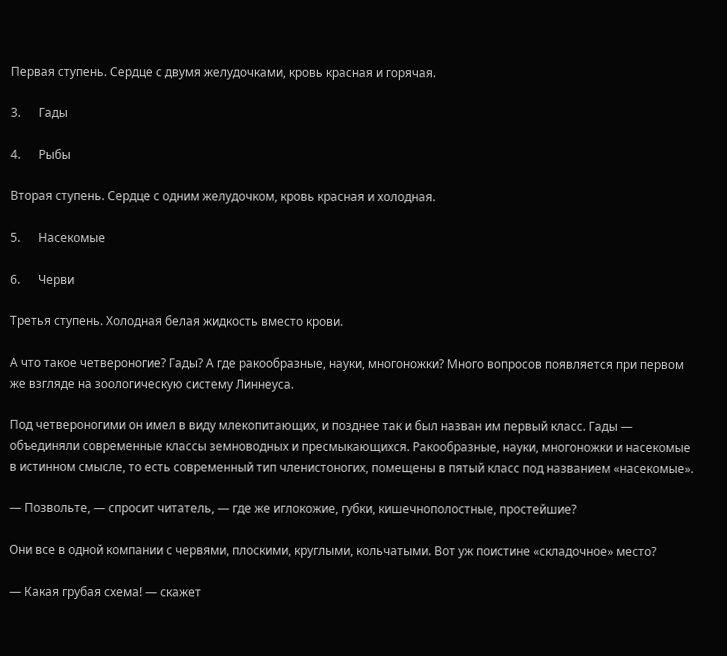Первая ступень. Сердце с двумя желудочками, кровь красная и горячая.

3.      Гады

4.      Рыбы

Вторая ступень. Сердце с одним желудочком, кровь красная и холодная.

5.      Насекомые

6.      Черви

Третья ступень. Холодная белая жидкость вместо крови.

А что такое четвероногие? Гады? А где ракообразные, науки, многоножки? Много вопросов появляется при первом же взгляде на зоологическую систему Линнеуса.

Под четвероногими он имел в виду млекопитающих, и позднее так и был назван им первый класс. Гады — объединяли современные классы земноводных и пресмыкающихся. Ракообразные, науки, многоножки и насекомые в истинном смысле, то есть современный тип членистоногих, помещены в пятый класс под названием «насекомые».

— Позвольте, — спросит читатель, — где же иглокожие, губки, кишечнополостные, простейшие?

Они все в одной компании с червями, плоскими, круглыми, кольчатыми. Вот уж поистине «складочное» место?

— Какая грубая схема! — скажет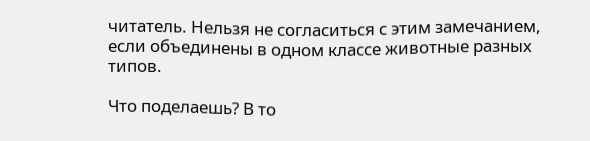читатель. Нельзя не согласиться с этим замечанием, если объединены в одном классе животные разных типов.

Что поделаешь? В то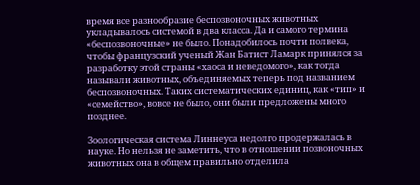время все разнообразие беспозвоночных животных укладывалось системой в два класса. Да и самого термина «беспозвоночные» не было. Понадобилось почти полвека, чтобы французский ученый Жан Батист Ламарк принялся за разработку этой страны «хаоса и неведомого», как тогда называли животных, объединяемых теперь под названием беспозвоночных. Таких систематических единиц, как «тип» и «семейство», вовсе не было, они были предложены много позднее.

Зоологическая система Линнеуса недолго продержалась в науке. Но нельзя не заметить, что в отношении позвоночных животных она в общем правильно отделила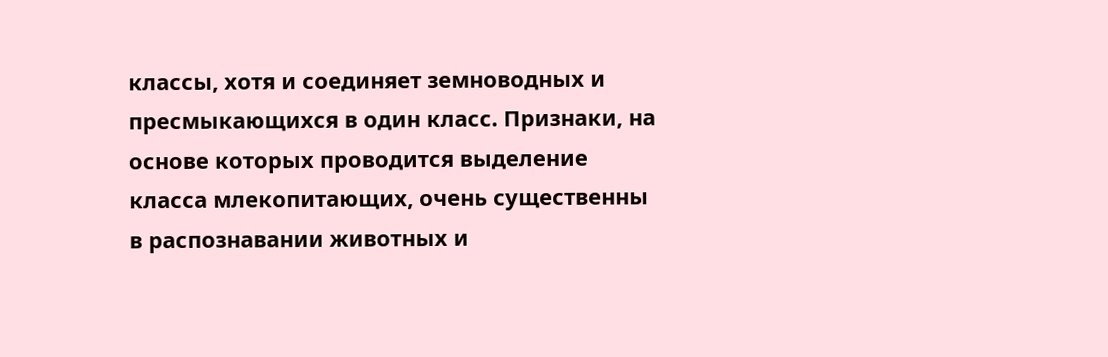классы, хотя и соединяет земноводных и пресмыкающихся в один класс. Признаки, на основе которых проводится выделение класса млекопитающих, очень существенны в распознавании животных и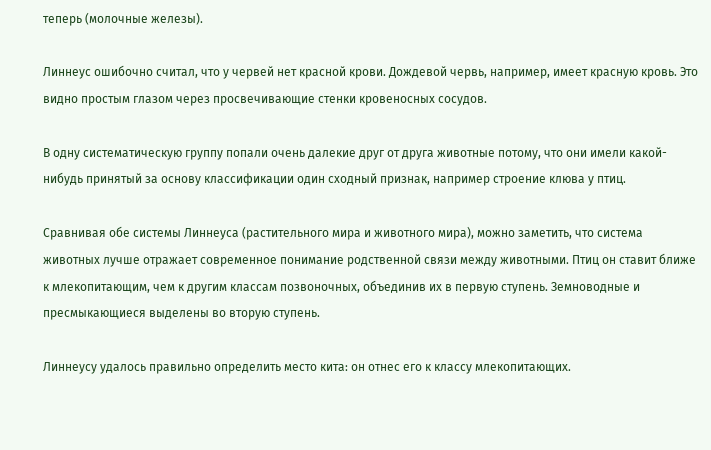теперь (молочные железы).

Линнеус ошибочно считал, что у червей нет красной крови. Дождевой червь, например, имеет красную кровь. Это видно простым глазом через просвечивающие стенки кровеносных сосудов.

В одну систематическую группу попали очень далекие друг от друга животные потому, что они имели какой-нибудь принятый за основу классификации один сходный признак, например строение клюва у птиц.

Сравнивая обе системы Линнеуса (растительного мира и животного мира), можно заметить, что система животных лучше отражает современное понимание родственной связи между животными. Птиц он ставит ближе к млекопитающим, чем к другим классам позвоночных, объединив их в первую ступень. Земноводные и пресмыкающиеся выделены во вторую ступень.

Линнеусу удалось правильно определить место кита: он отнес его к классу млекопитающих.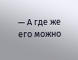— А где же его можно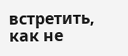встретить, как не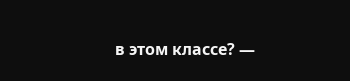в этом классе? —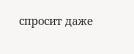спросит даже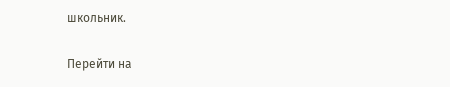школьник.

Перейти на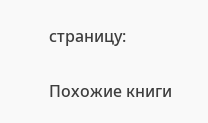страницу:

Похожие книги